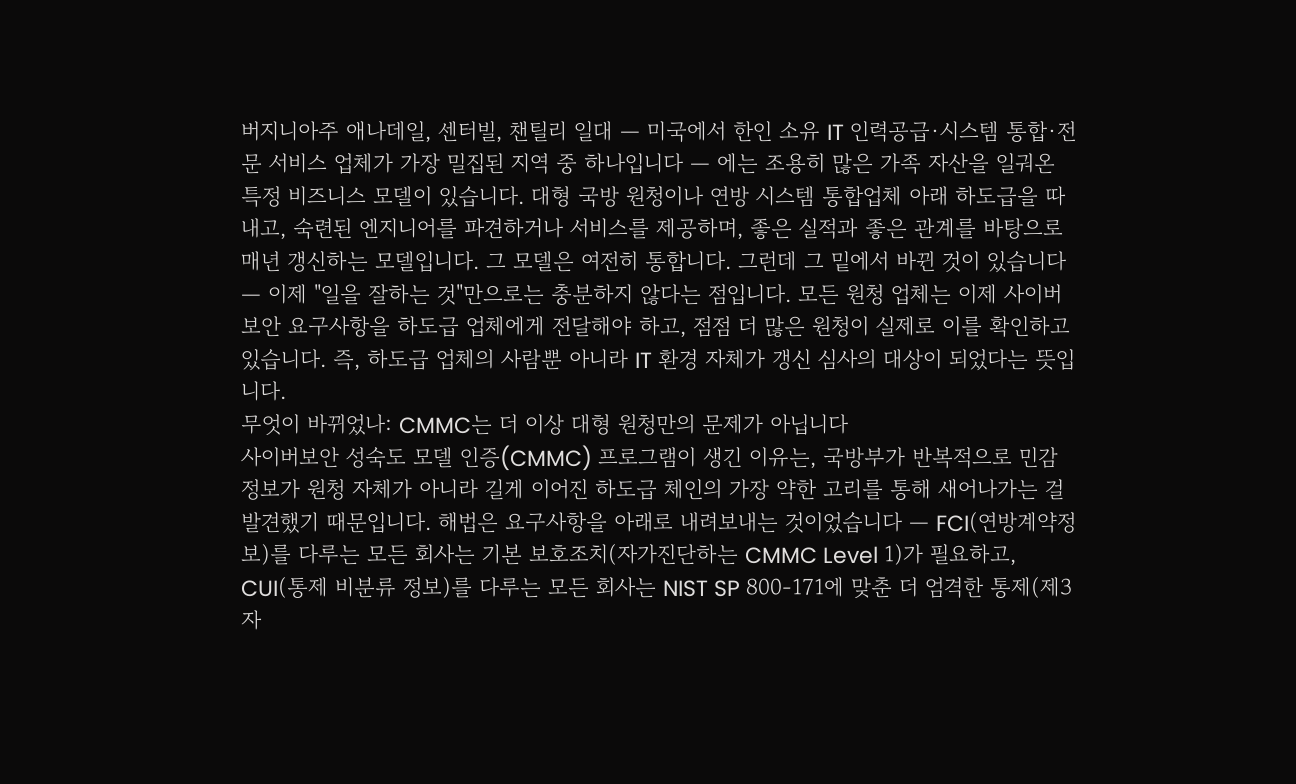버지니아주 애나데일, 센터빌, 챈틸리 일대 — 미국에서 한인 소유 IT 인력공급·시스템 통합·전문 서비스 업체가 가장 밀집된 지역 중 하나입니다 — 에는 조용히 많은 가족 자산을 일궈온 특정 비즈니스 모델이 있습니다. 대형 국방 원청이나 연방 시스템 통합업체 아래 하도급을 따내고, 숙련된 엔지니어를 파견하거나 서비스를 제공하며, 좋은 실적과 좋은 관계를 바탕으로 매년 갱신하는 모델입니다. 그 모델은 여전히 통합니다. 그런데 그 밑에서 바뀐 것이 있습니다 — 이제 "일을 잘하는 것"만으로는 충분하지 않다는 점입니다. 모든 원청 업체는 이제 사이버보안 요구사항을 하도급 업체에게 전달해야 하고, 점점 더 많은 원청이 실제로 이를 확인하고 있습니다. 즉, 하도급 업체의 사람뿐 아니라 IT 환경 자체가 갱신 심사의 대상이 되었다는 뜻입니다.
무엇이 바뀌었나: CMMC는 더 이상 대형 원청만의 문제가 아닙니다
사이버보안 성숙도 모델 인증(CMMC) 프로그램이 생긴 이유는, 국방부가 반복적으로 민감 정보가 원청 자체가 아니라 길게 이어진 하도급 체인의 가장 약한 고리를 통해 새어나가는 걸 발견했기 때문입니다. 해법은 요구사항을 아래로 내려보내는 것이었습니다 — FCI(연방계약정보)를 다루는 모든 회사는 기본 보호조치(자가진단하는 CMMC Level 1)가 필요하고, CUI(통제 비분류 정보)를 다루는 모든 회사는 NIST SP 800-171에 맞춘 더 엄격한 통제(제3자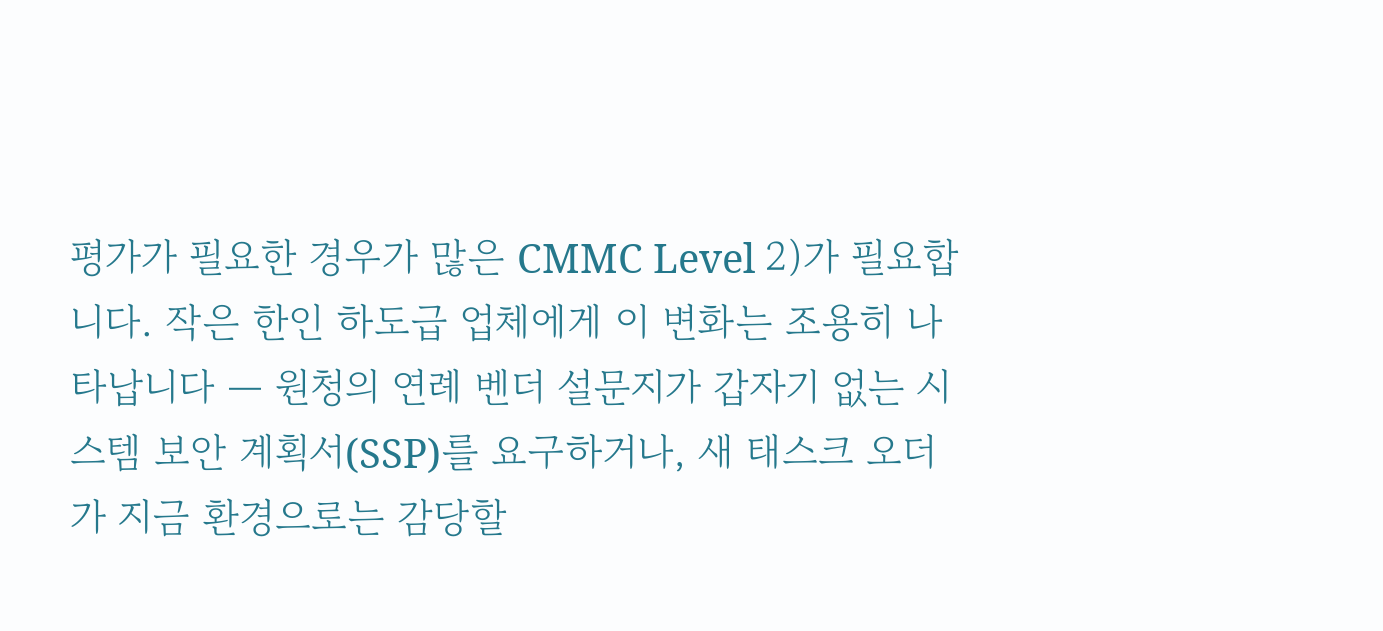평가가 필요한 경우가 많은 CMMC Level 2)가 필요합니다. 작은 한인 하도급 업체에게 이 변화는 조용히 나타납니다 — 원청의 연례 벤더 설문지가 갑자기 없는 시스템 보안 계획서(SSP)를 요구하거나, 새 태스크 오더가 지금 환경으로는 감당할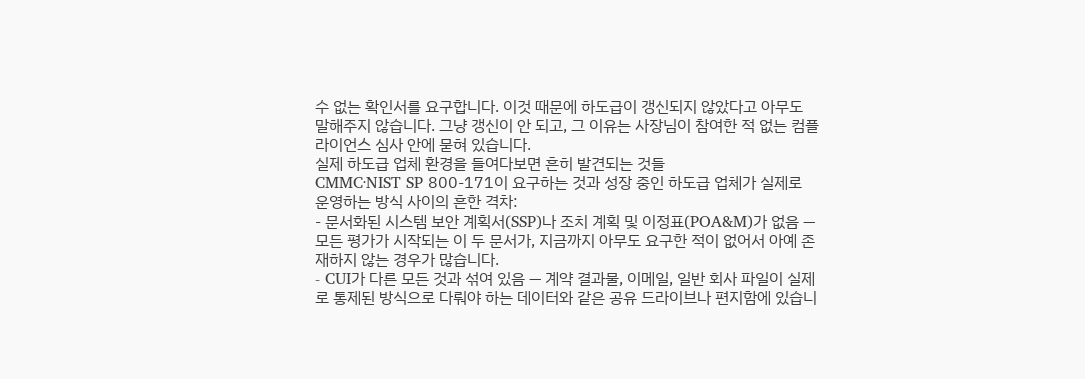수 없는 확인서를 요구합니다. 이것 때문에 하도급이 갱신되지 않았다고 아무도 말해주지 않습니다. 그냥 갱신이 안 되고, 그 이유는 사장님이 참여한 적 없는 컴플라이언스 심사 안에 묻혀 있습니다.
실제 하도급 업체 환경을 들여다보면 흔히 발견되는 것들
CMMC·NIST SP 800-171이 요구하는 것과 성장 중인 하도급 업체가 실제로 운영하는 방식 사이의 흔한 격차:
- 문서화된 시스템 보안 계획서(SSP)나 조치 계획 및 이정표(POA&M)가 없음 — 모든 평가가 시작되는 이 두 문서가, 지금까지 아무도 요구한 적이 없어서 아예 존재하지 않는 경우가 많습니다.
- CUI가 다른 모든 것과 섞여 있음 — 계약 결과물, 이메일, 일반 회사 파일이 실제로 통제된 방식으로 다뤄야 하는 데이터와 같은 공유 드라이브나 편지함에 있습니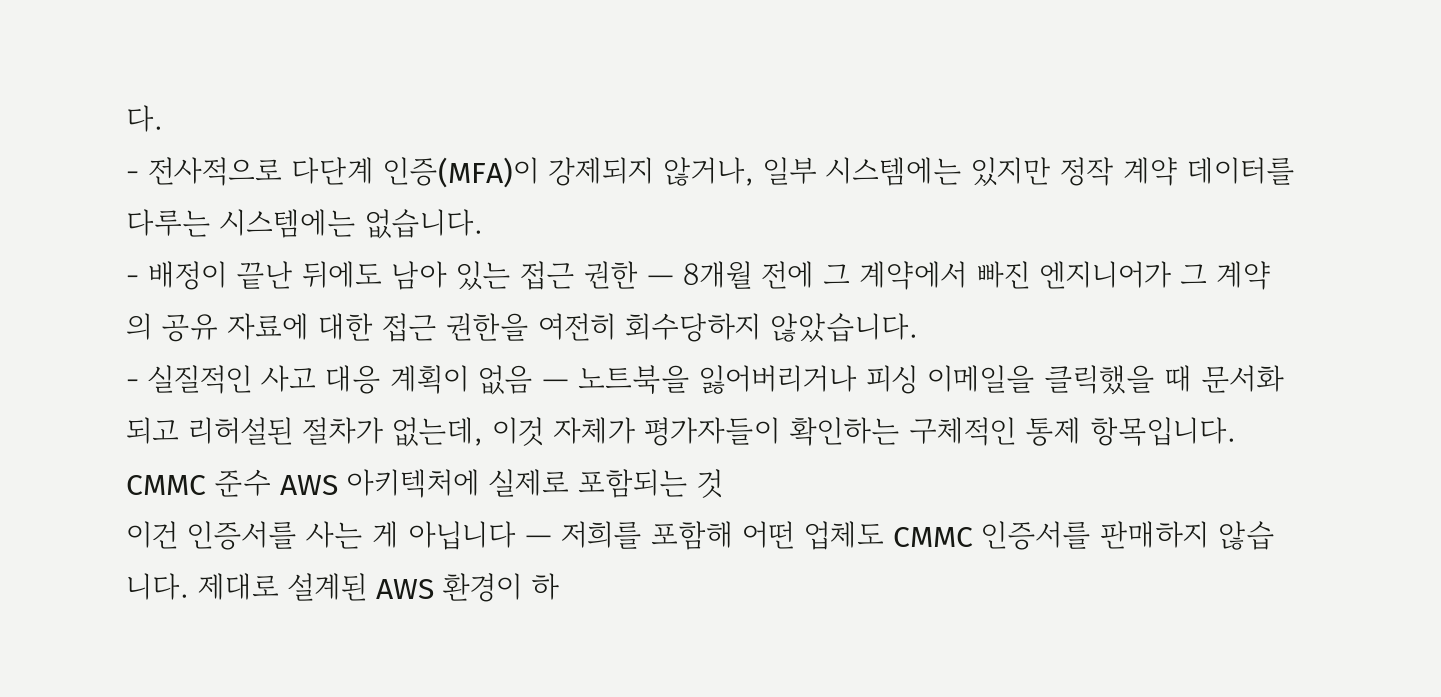다.
- 전사적으로 다단계 인증(MFA)이 강제되지 않거나, 일부 시스템에는 있지만 정작 계약 데이터를 다루는 시스템에는 없습니다.
- 배정이 끝난 뒤에도 남아 있는 접근 권한 — 8개월 전에 그 계약에서 빠진 엔지니어가 그 계약의 공유 자료에 대한 접근 권한을 여전히 회수당하지 않았습니다.
- 실질적인 사고 대응 계획이 없음 — 노트북을 잃어버리거나 피싱 이메일을 클릭했을 때 문서화되고 리허설된 절차가 없는데, 이것 자체가 평가자들이 확인하는 구체적인 통제 항목입니다.
CMMC 준수 AWS 아키텍처에 실제로 포함되는 것
이건 인증서를 사는 게 아닙니다 — 저희를 포함해 어떤 업체도 CMMC 인증서를 판매하지 않습니다. 제대로 설계된 AWS 환경이 하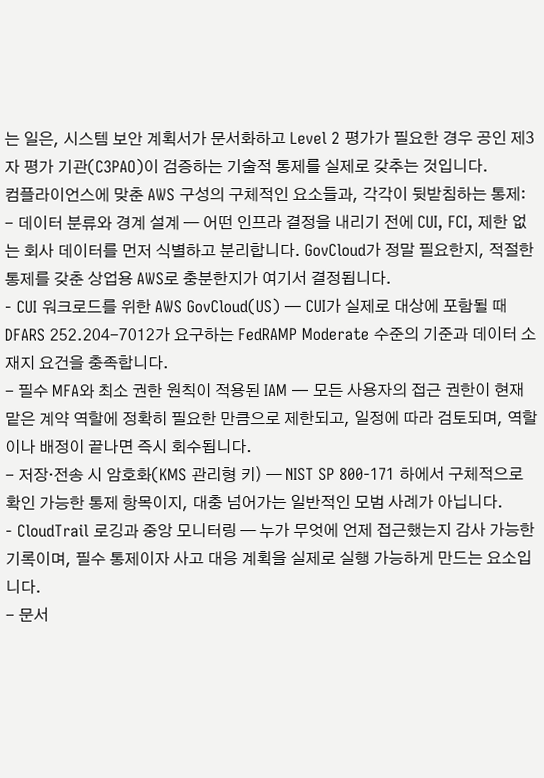는 일은, 시스템 보안 계획서가 문서화하고 Level 2 평가가 필요한 경우 공인 제3자 평가 기관(C3PAO)이 검증하는 기술적 통제를 실제로 갖추는 것입니다.
컴플라이언스에 맞춘 AWS 구성의 구체적인 요소들과, 각각이 뒷받침하는 통제:
- 데이터 분류와 경계 설계 — 어떤 인프라 결정을 내리기 전에 CUI, FCI, 제한 없는 회사 데이터를 먼저 식별하고 분리합니다. GovCloud가 정말 필요한지, 적절한 통제를 갖춘 상업용 AWS로 충분한지가 여기서 결정됩니다.
- CUI 워크로드를 위한 AWS GovCloud(US) — CUI가 실제로 대상에 포함될 때 DFARS 252.204-7012가 요구하는 FedRAMP Moderate 수준의 기준과 데이터 소재지 요건을 충족합니다.
- 필수 MFA와 최소 권한 원칙이 적용된 IAM — 모든 사용자의 접근 권한이 현재 맡은 계약 역할에 정확히 필요한 만큼으로 제한되고, 일정에 따라 검토되며, 역할이나 배정이 끝나면 즉시 회수됩니다.
- 저장·전송 시 암호화(KMS 관리형 키) — NIST SP 800-171 하에서 구체적으로 확인 가능한 통제 항목이지, 대충 넘어가는 일반적인 모범 사례가 아닙니다.
- CloudTrail 로깅과 중앙 모니터링 — 누가 무엇에 언제 접근했는지 감사 가능한 기록이며, 필수 통제이자 사고 대응 계획을 실제로 실행 가능하게 만드는 요소입니다.
- 문서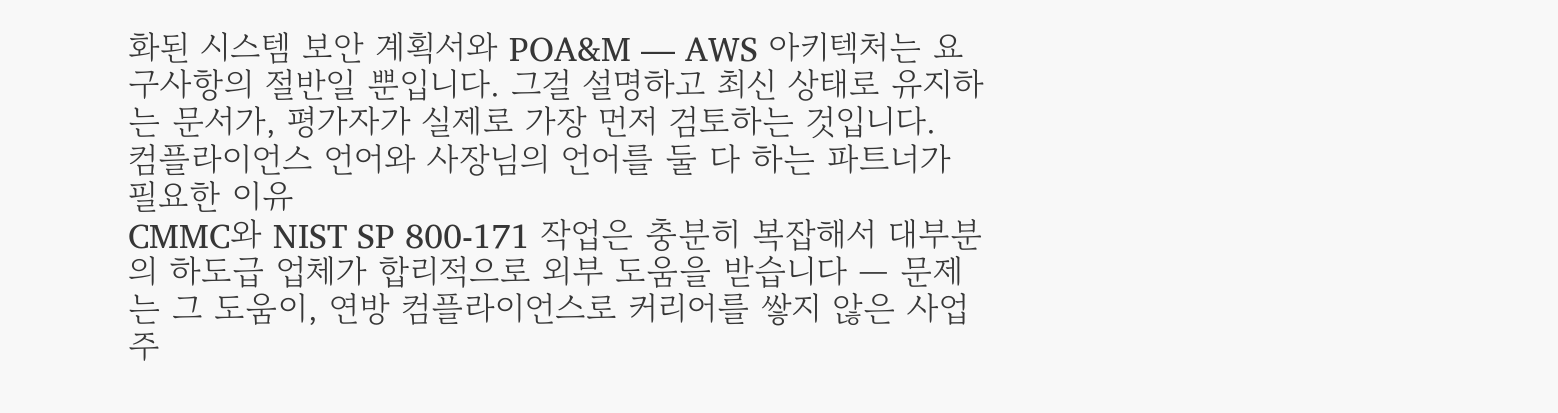화된 시스템 보안 계획서와 POA&M — AWS 아키텍처는 요구사항의 절반일 뿐입니다. 그걸 설명하고 최신 상태로 유지하는 문서가, 평가자가 실제로 가장 먼저 검토하는 것입니다.
컴플라이언스 언어와 사장님의 언어를 둘 다 하는 파트너가 필요한 이유
CMMC와 NIST SP 800-171 작업은 충분히 복잡해서 대부분의 하도급 업체가 합리적으로 외부 도움을 받습니다 — 문제는 그 도움이, 연방 컴플라이언스로 커리어를 쌓지 않은 사업주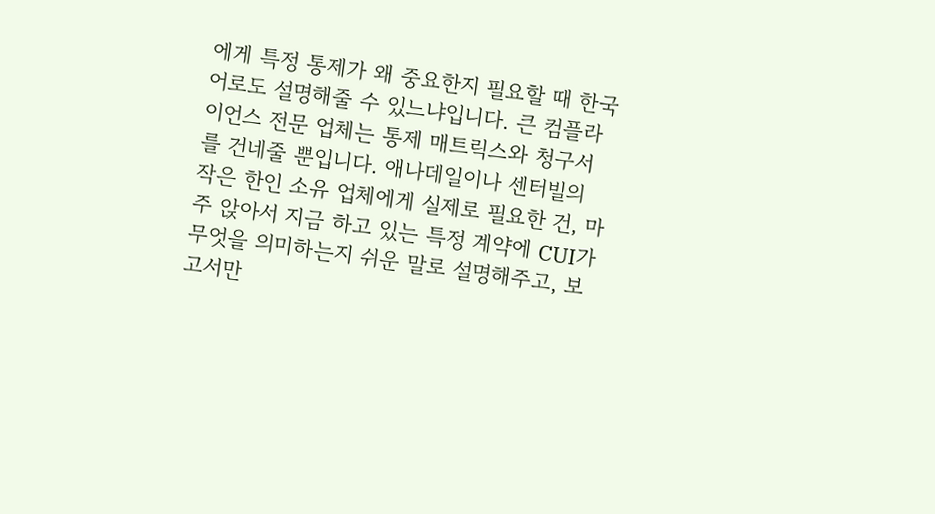에게 특정 통제가 왜 중요한지 필요할 때 한국어로도 설명해줄 수 있느냐입니다. 큰 컴플라이언스 전문 업체는 통제 매트릭스와 청구서를 건네줄 뿐입니다. 애나데일이나 센터빌의 작은 한인 소유 업체에게 실제로 필요한 건, 마주 앉아서 지금 하고 있는 특정 계약에 CUI가 무엇을 의미하는지 쉬운 말로 설명해주고, 보고서만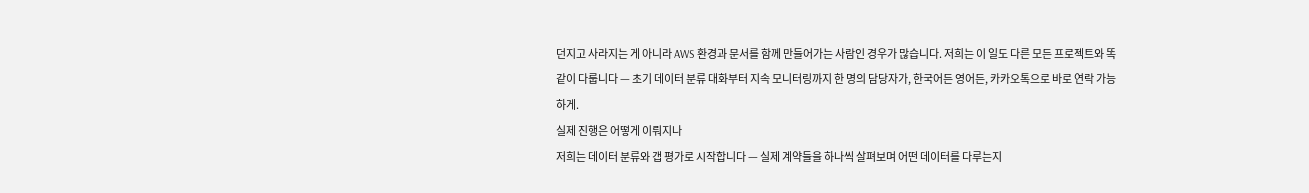던지고 사라지는 게 아니라 AWS 환경과 문서를 함께 만들어가는 사람인 경우가 많습니다. 저희는 이 일도 다른 모든 프로젝트와 똑같이 다룹니다 — 초기 데이터 분류 대화부터 지속 모니터링까지 한 명의 담당자가, 한국어든 영어든, 카카오톡으로 바로 연락 가능하게.
실제 진행은 어떻게 이뤄지나
저희는 데이터 분류와 갭 평가로 시작합니다 — 실제 계약들을 하나씩 살펴보며 어떤 데이터를 다루는지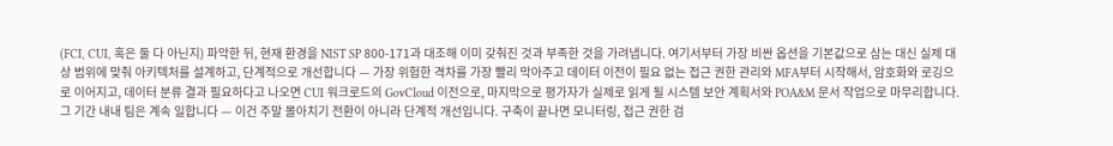(FCI, CUI, 혹은 둘 다 아닌지) 파악한 뒤, 현재 환경을 NIST SP 800-171과 대조해 이미 갖춰진 것과 부족한 것을 가려냅니다. 여기서부터 가장 비싼 옵션을 기본값으로 삼는 대신 실제 대상 범위에 맞춰 아키텍처를 설계하고, 단계적으로 개선합니다 — 가장 위험한 격차를 가장 빨리 막아주고 데이터 이전이 필요 없는 접근 권한 관리와 MFA부터 시작해서, 암호화와 로깅으로 이어지고, 데이터 분류 결과 필요하다고 나오면 CUI 워크로드의 GovCloud 이전으로, 마지막으로 평가자가 실제로 읽게 될 시스템 보안 계획서와 POA&M 문서 작업으로 마무리합니다. 그 기간 내내 팀은 계속 일합니다 — 이건 주말 몰아치기 전환이 아니라 단계적 개선입니다. 구축이 끝나면 모니터링, 접근 권한 검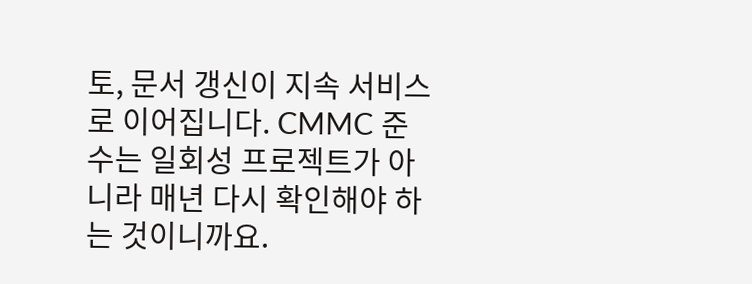토, 문서 갱신이 지속 서비스로 이어집니다. CMMC 준수는 일회성 프로젝트가 아니라 매년 다시 확인해야 하는 것이니까요.